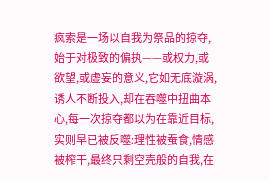疯索是一场以自我为祭品的掠夺,始于对极致的偏执——或权力,或欲望,或虚妄的意义,它如无底漩涡,诱人不断投入,却在吞噬中扭曲本心,每一次掠夺都以为在靠近目标,实则早已被反噬:理性被蚕食,情感被榨干,最终只剩空壳般的自我,在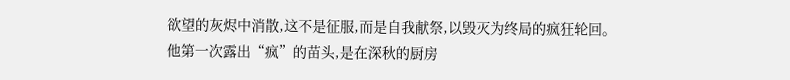欲望的灰烬中消散,这不是征服,而是自我献祭,以毁灭为终局的疯狂轮回。
他第一次露出“疯”的苗头,是在深秋的厨房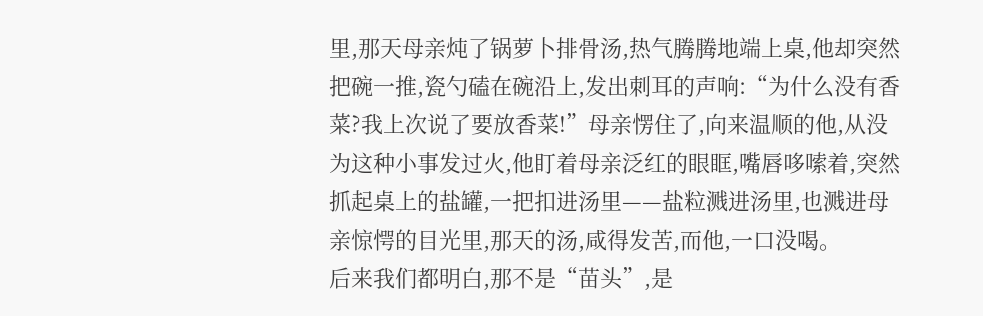里,那天母亲炖了锅萝卜排骨汤,热气腾腾地端上桌,他却突然把碗一推,瓷勺磕在碗沿上,发出刺耳的声响:“为什么没有香菜?我上次说了要放香菜!”母亲愣住了,向来温顺的他,从没为这种小事发过火,他盯着母亲泛红的眼眶,嘴唇哆嗦着,突然抓起桌上的盐罐,一把扣进汤里——盐粒溅进汤里,也溅进母亲惊愕的目光里,那天的汤,咸得发苦,而他,一口没喝。
后来我们都明白,那不是“苗头”,是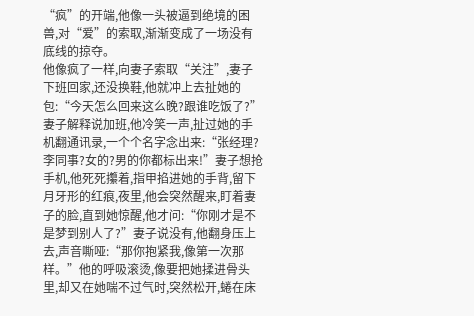“疯”的开端,他像一头被逼到绝境的困兽,对“爱”的索取,渐渐变成了一场没有底线的掠夺。
他像疯了一样,向妻子索取“关注”,妻子下班回家,还没换鞋,他就冲上去扯她的包:“今天怎么回来这么晚?跟谁吃饭了?”妻子解释说加班,他冷笑一声,扯过她的手机翻通讯录,一个个名字念出来:“张经理?李同事?女的?男的你都标出来!”妻子想抢手机,他死死攥着,指甲掐进她的手背,留下月牙形的红痕,夜里,他会突然醒来,盯着妻子的脸,直到她惊醒,他才问:“你刚才是不是梦到别人了?”妻子说没有,他翻身压上去,声音嘶哑:“那你抱紧我,像第一次那样。”他的呼吸滚烫,像要把她揉进骨头里,却又在她喘不过气时,突然松开,蜷在床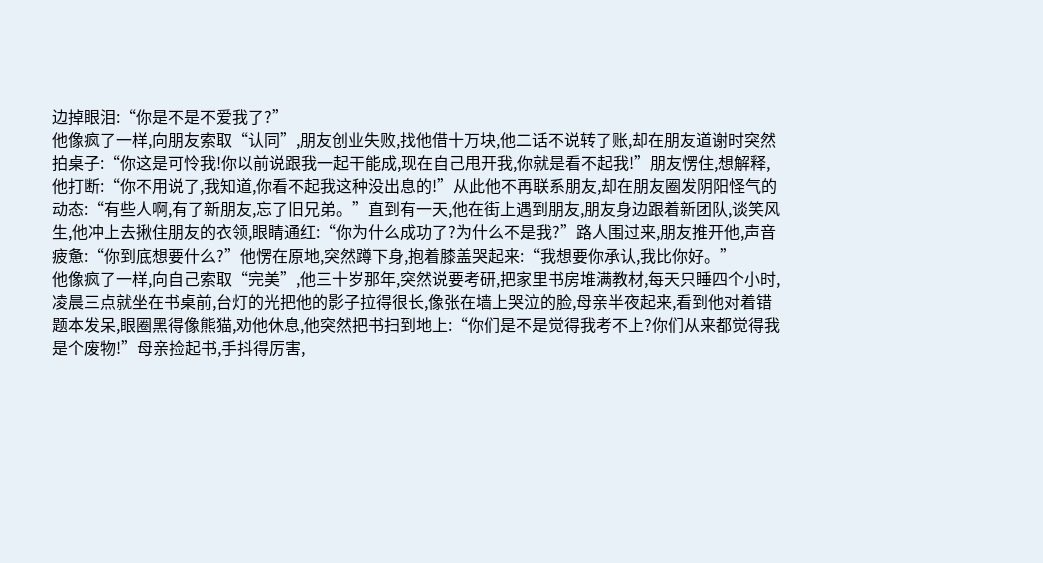边掉眼泪:“你是不是不爱我了?”
他像疯了一样,向朋友索取“认同”,朋友创业失败,找他借十万块,他二话不说转了账,却在朋友道谢时突然拍桌子:“你这是可怜我!你以前说跟我一起干能成,现在自己甩开我,你就是看不起我!”朋友愣住,想解释,他打断:“你不用说了,我知道,你看不起我这种没出息的!”从此他不再联系朋友,却在朋友圈发阴阳怪气的动态:“有些人啊,有了新朋友,忘了旧兄弟。”直到有一天,他在街上遇到朋友,朋友身边跟着新团队,谈笑风生,他冲上去揪住朋友的衣领,眼睛通红:“你为什么成功了?为什么不是我?”路人围过来,朋友推开他,声音疲惫:“你到底想要什么?”他愣在原地,突然蹲下身,抱着膝盖哭起来:“我想要你承认,我比你好。”
他像疯了一样,向自己索取“完美”,他三十岁那年,突然说要考研,把家里书房堆满教材,每天只睡四个小时,凌晨三点就坐在书桌前,台灯的光把他的影子拉得很长,像张在墙上哭泣的脸,母亲半夜起来,看到他对着错题本发呆,眼圈黑得像熊猫,劝他休息,他突然把书扫到地上:“你们是不是觉得我考不上?你们从来都觉得我是个废物!”母亲捡起书,手抖得厉害,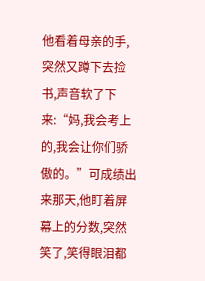他看着母亲的手,突然又蹲下去捡书,声音软了下来:“妈,我会考上的,我会让你们骄傲的。”可成绩出来那天,他盯着屏幕上的分数,突然笑了,笑得眼泪都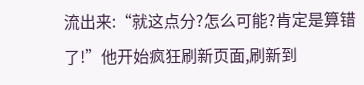流出来:“就这点分?怎么可能?肯定是算错了!”他开始疯狂刷新页面,刷新到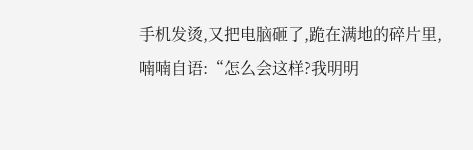手机发烫,又把电脑砸了,跪在满地的碎片里,喃喃自语:“怎么会这样?我明明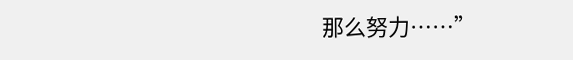那么努力……”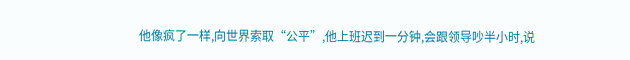他像疯了一样,向世界索取“公平”,他上班迟到一分钟,会跟领导吵半小时,说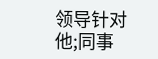领导针对他;同事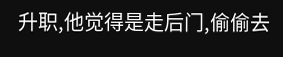升职,他觉得是走后门,偷偷去